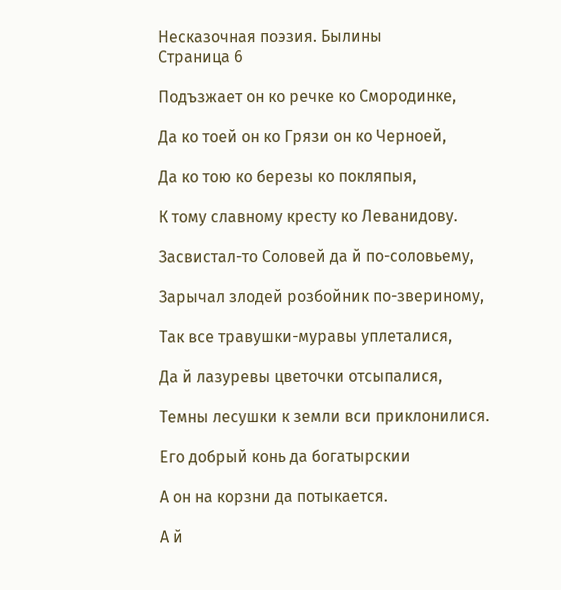Несказочная поэзия. Былины
Страница 6

Подъзжает он ко речке ко Смородинке,

Да ко тоей он ко Грязи он ко Черноей,

Да ко тою ко березы ко покляпыя,

К тому славному кресту ко Леванидову.

Засвистал-то Соловей да й по-соловьему,

Зарычал злодей розбойник по-звериному,

Так все травушки-муравы уплеталися,

Да й лазуревы цветочки отсыпалися,

Темны лесушки к земли вси приклонилися.

Его добрый конь да богатырскии

А он на корзни да потыкается.

А й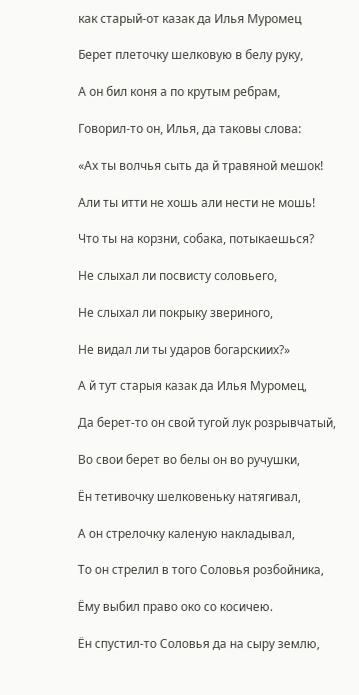как старый-от казак да Илья Муромец

Берет плеточку шелковую в белу руку,

А он бил коня а по крутым ребрам,

Говорил-то он, Илья, да таковы слова:

«Ах ты волчья сыть да й травяной мешок!

Али ты итти не хошь али нести не мошь!

Что ты на корзни, собака, потыкаешься?

Не слыхал ли посвисту соловьего,

Не слыхал ли покрыку звериного,

Не видал ли ты ударов богарскиих?»

А й тут старыя казак да Илья Муромец,

Да берет-то он свой тугой лук розрывчатый,

Во свои берет во белы он во ручушки,

Ён тетивочку шелковеньку натягивал,

А он стрелочку каленую накладывал,

То он стрелил в того Соловья розбойника,

Ёму выбил право око со косичею.

Ён спустил-то Соловья да на сыру землю,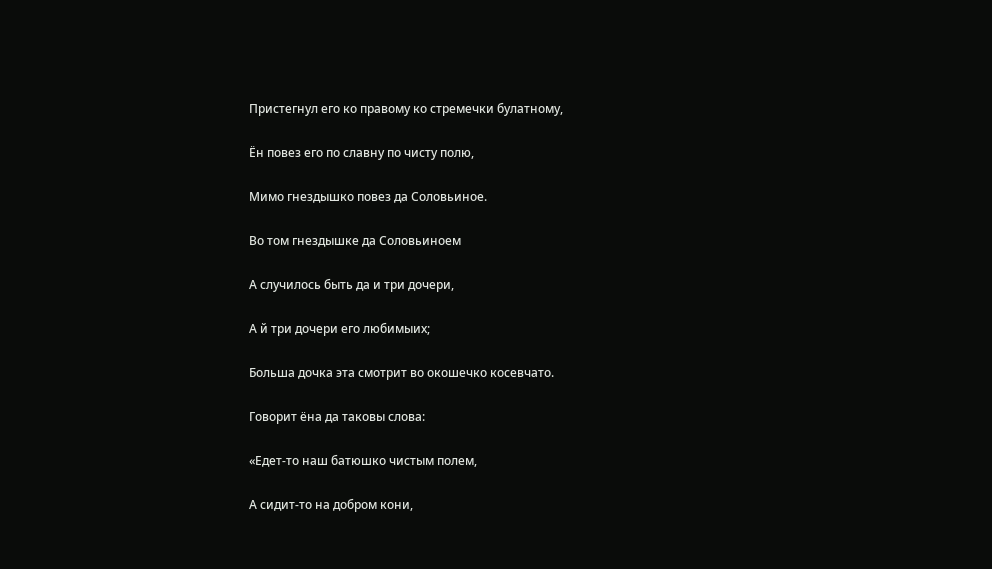Пристегнул его ко правому ко стремечки булатному,

Ён повез его по славну по чисту полю,

Мимо гнездышко повез да Соловьиное.

Во том гнездышке да Соловьиноем

А случилось быть да и три дочери,

А й три дочери его любимыих;

Больша дочка эта смотрит во окошечко косевчато.

Говорит ёна да таковы слова:

«Едет-то наш батюшко чистым полем,

А сидит-то на добром кони,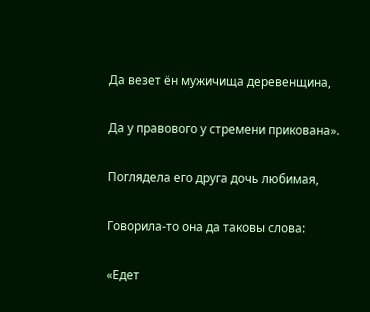Да везет ён мужичища деревенщина,

Да у правового у стремени прикована».

Поглядела его друга дочь любимая,

Говорила-то она да таковы слова:

«Едет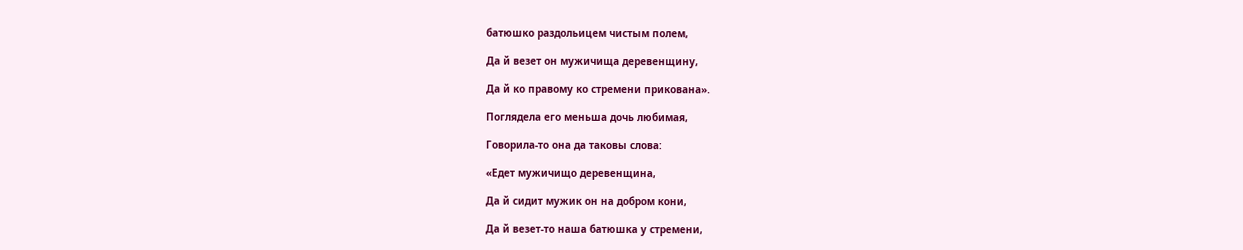батюшко раздольицем чистым полем,

Да й везет он мужичища деревенщину,

Да й ко правому ко стремени прикована».

Поглядела его меньша дочь любимая,

Говорила-то она да таковы слова:

«Едет мужичищо деревенщина,

Да й сидит мужик он на добром кони,

Да й везет-то наша батюшка у стремени,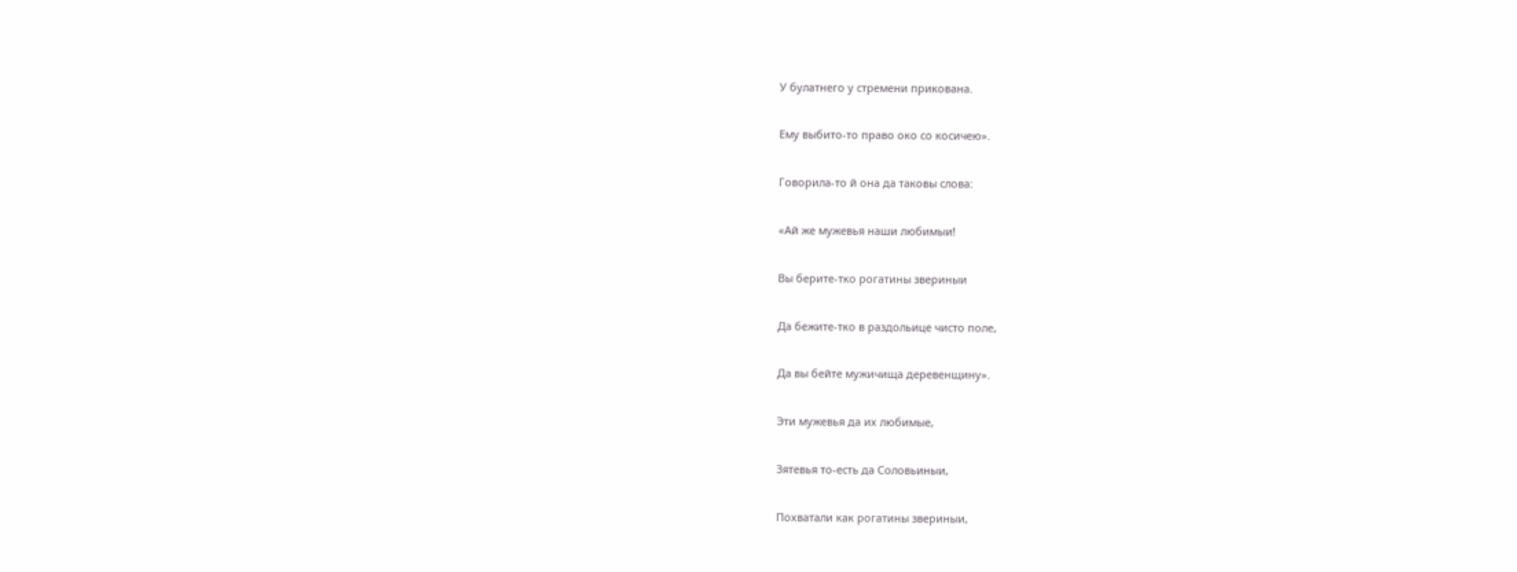У булатнего у стремени прикована.

Ему выбито-то право око со косичею».

Говорила-то й она да таковы слова:

«Ай же мужевья наши любимыи!

Вы берите-тко рогатины звериныи

Да бежите-тко в раздольице чисто поле,

Да вы бейте мужичища деревенщину».

Эти мужевья да их любимые,

Зятевья то-есть да Соловьиныи,

Похватали как рогатины звериныи,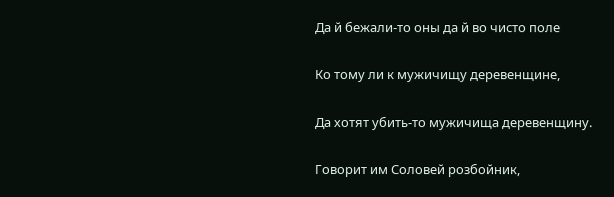Да й бежали-то оны да й во чисто поле

Ко тому ли к мужичищу деревенщине,

Да хотят убить-то мужичища деревенщину.

Говорит им Соловей розбойник,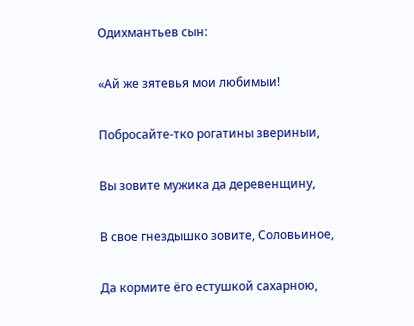Одихмантьев сын:

«Ай же зятевья мои любимыи!

Побросайте-тко рогатины звериныи,

Вы зовите мужика да деревенщину,

В свое гнездышко зовите, Соловьиное,

Да кормите ёго естушкой сахарною,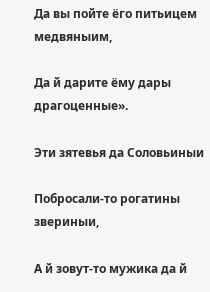Да вы пойте ёго питьицем медвяныим,

Да й дарите ёму дары драгоценные».

Эти зятевья да Соловьиныи

Побросали-то рогатины звериныи,

А й зовут-то мужика да й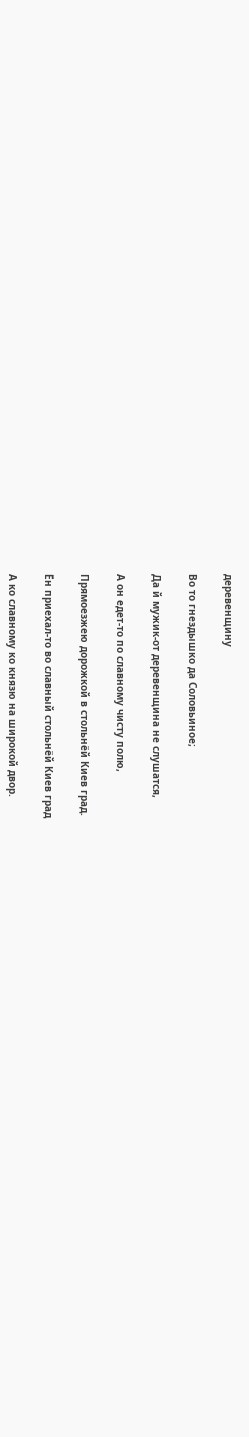деревенщину

Во то гнездышко да Соловьиное;

Да й мужик-от деревенщина не слушатся,

А он едет-то по славному чисту полю,

Прямоезжею дорожкой в стольнёй Киев град.

Ён приехал-то во славный стольнёй Киев град

А ко славному ко князю на широкой двор.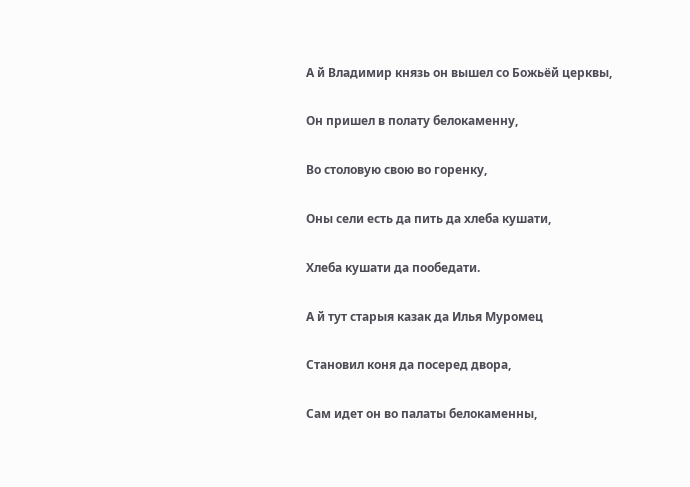А й Владимир князь он вышел со Божьёй церквы,

Он пришел в полату белокаменну,

Во столовую свою во горенку,

Оны сели есть да пить да хлеба кушати,

Хлеба кушати да пообедати.

А й тут старыя казак да Илья Муромец

Становил коня да посеред двора,

Сам идет он во палаты белокаменны,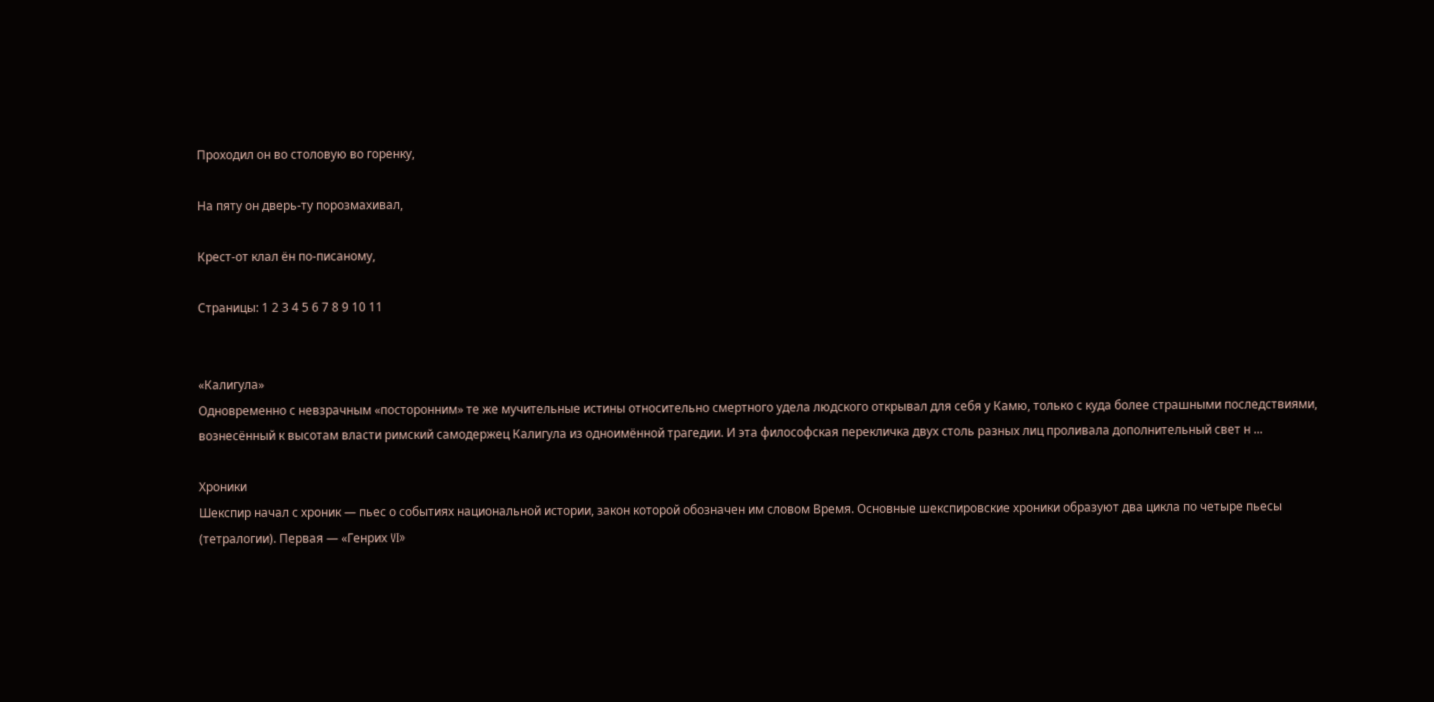Проходил он во столовую во горенку,

На пяту он дверь-ту порозмахивал,

Крест-от клал ён по-писаному,

Страницы: 1 2 3 4 5 6 7 8 9 10 11


«Калигула»
Одновременно с невзрачным «посторонним» те же мучительные истины относительно смертного удела людского открывал для себя у Камю, только с куда более страшными последствиями, вознесённый к высотам власти римский самодержец Калигула из одноимённой трагедии. И эта философская перекличка двух столь разных лиц проливала дополнительный свет н ...

Хроники
Шекспир начал с хроник — пьес о событиях национальной истории, закон которой обозначен им словом Время. Основные шекспировские хроники образуют два цикла по четыре пьесы (тетралогии). Первая — «Генрих VI»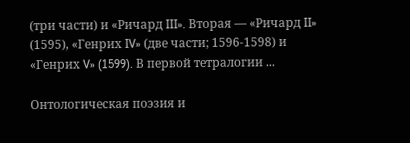(три части) и «Ричард III». Вторая — «Ричард II» (1595), «Генрих IV» (две части; 1596-1598) и «Генрих V» (1599). В первой тетралогии ...

Онтологическая поэзия и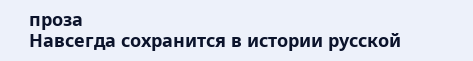проза
Навсегда сохранится в истории русской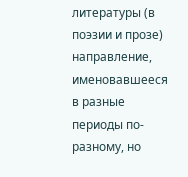литературы (в поэзии и прозе) направление, именовавшееся в разные периоды по-разному, но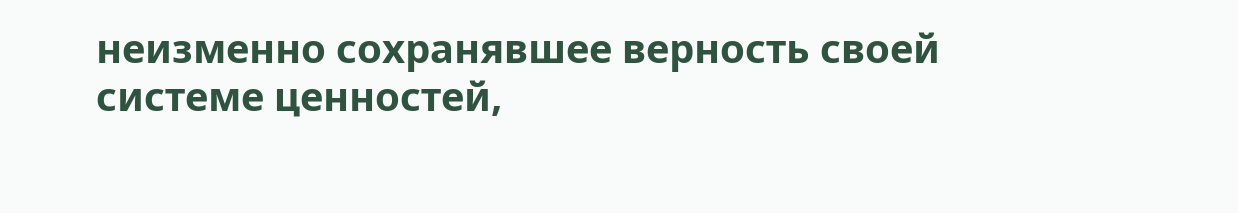неизменно сохранявшее верность своей системе ценностей,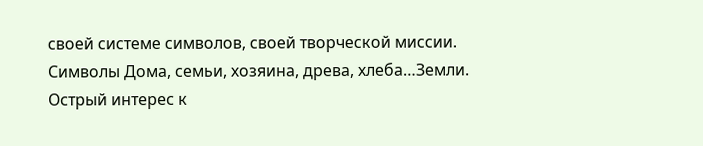своей системе символов, своей творческой миссии. Символы Дома, семьи, хозяина, древа, хлеба…Земли. Острый интерес к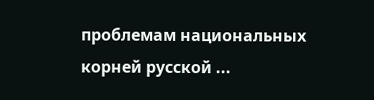проблемам национальных корней русской ...